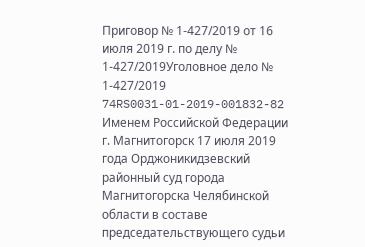Приговор № 1-427/2019 от 16 июля 2019 г. по делу № 1-427/2019Уголовное дело № 1-427/2019 74RS0031-01-2019-001832-82 Именем Российской Федерации г. Магнитогорск 17 июля 2019 года Орджоникидзевский районный суд города Магнитогорска Челябинской области в составе председательствующего судьи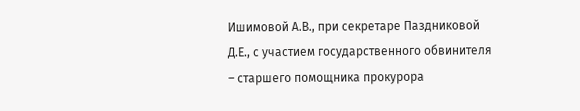Ишимовой А.В., при секретаре Паздниковой Д.Е., с участием государственного обвинителя – старшего помощника прокурора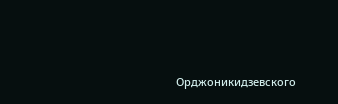Орджоникидзевского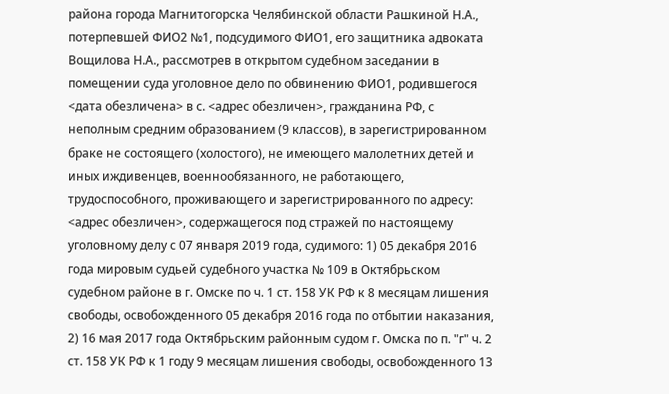района города Магнитогорска Челябинской области Рашкиной Н.А., потерпевшей ФИО2 №1, подсудимого ФИО1, его защитника адвоката Вощилова Н.А., рассмотрев в открытом судебном заседании в помещении суда уголовное дело по обвинению ФИО1, родившегося <дата обезличена> в с. <адрес обезличен>, гражданина РФ, с неполным средним образованием (9 классов), в зарегистрированном браке не состоящего (холостого), не имеющего малолетних детей и иных иждивенцев, военнообязанного, не работающего, трудоспособного, проживающего и зарегистрированного по адресу: <адрес обезличен>, содержащегося под стражей по настоящему уголовному делу с 07 января 2019 года, судимого: 1) 05 декабря 2016 года мировым судьей судебного участка № 109 в Октябрьском судебном районе в г. Омске по ч. 1 ст. 158 УК РФ к 8 месяцам лишения свободы, освобожденного 05 декабря 2016 года по отбытии наказания, 2) 16 мая 2017 года Октябрьским районным судом г. Омска по п. "г" ч. 2 ст. 158 УК РФ к 1 году 9 месяцам лишения свободы, освобожденного 13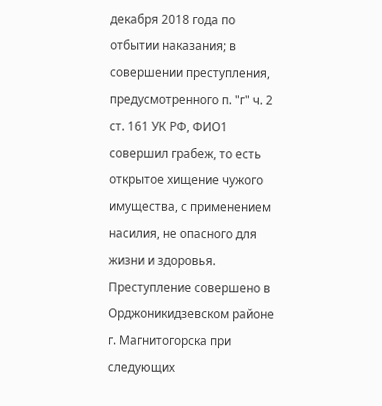декабря 2018 года по отбытии наказания; в совершении преступления, предусмотренного п. "г" ч. 2 ст. 161 УК РФ, ФИО1 совершил грабеж, то есть открытое хищение чужого имущества, с применением насилия, не опасного для жизни и здоровья. Преступление совершено в Орджоникидзевском районе г. Магнитогорска при следующих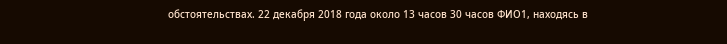обстоятельствах. 22 декабря 2018 года около 13 часов 30 часов ФИО1, находясь в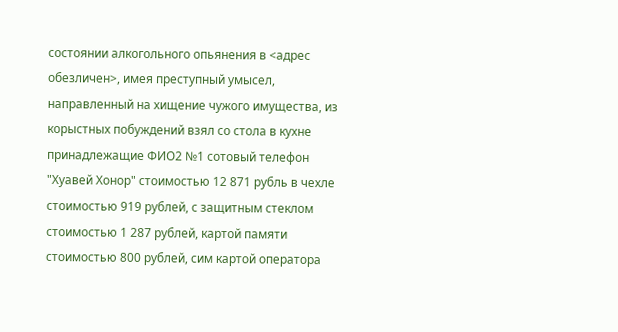состоянии алкогольного опьянения в <адрес обезличен>, имея преступный умысел, направленный на хищение чужого имущества, из корыстных побуждений взял со стола в кухне принадлежащие ФИО2 №1 сотовый телефон "Хуавей Хонор" стоимостью 12 871 рубль в чехле стоимостью 919 рублей, с защитным стеклом стоимостью 1 287 рублей, картой памяти стоимостью 800 рублей, сим картой оператора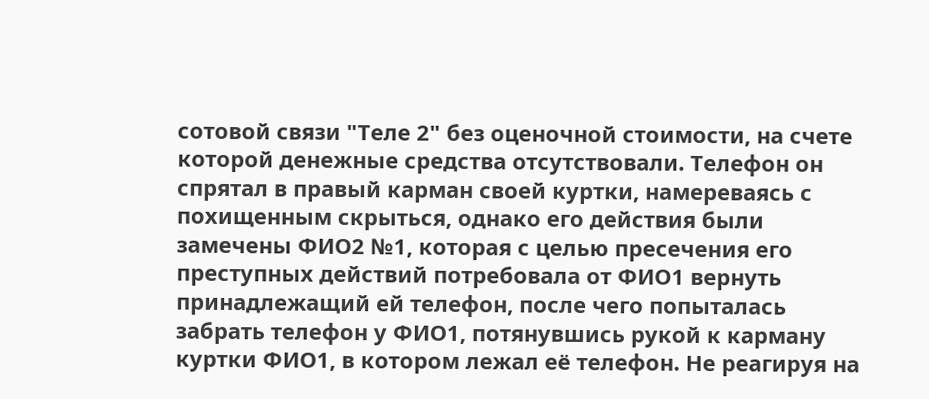сотовой связи "Теле 2" без оценочной стоимости, на счете которой денежные средства отсутствовали. Телефон он спрятал в правый карман своей куртки, намереваясь с похищенным скрыться, однако его действия были замечены ФИО2 №1, которая с целью пресечения его преступных действий потребовала от ФИО1 вернуть принадлежащий ей телефон, после чего попыталась забрать телефон у ФИО1, потянувшись рукой к карману куртки ФИО1, в котором лежал её телефон. Не реагируя на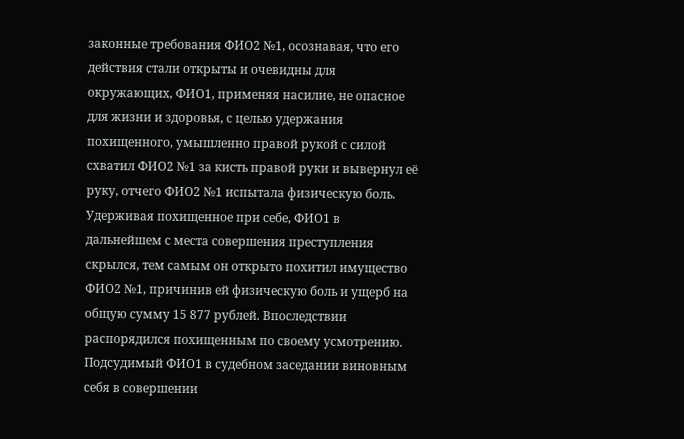законные требования ФИО2 №1, осознавая, что его действия стали открыты и очевидны для окружающих, ФИО1, применяя насилие, не опасное для жизни и здоровья, с целью удержания похищенного, умышленно правой рукой с силой схватил ФИО2 №1 за кисть правой руки и вывернул её руку, отчего ФИО2 №1 испытала физическую боль. Удерживая похищенное при себе, ФИО1 в дальнейшем с места совершения преступления скрылся, тем самым он открыто похитил имущество ФИО2 №1, причинив ей физическую боль и ущерб на общую сумму 15 877 рублей. Впоследствии распорядился похищенным по своему усмотрению. Подсудимый ФИО1 в судебном заседании виновным себя в совершении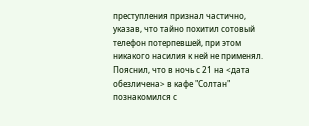преступления признал частично, указав, что тайно похитил сотовый телефон потерпевшей, при этом никакого насилия к ней не применял. Пояснил, что в ночь с 21 на <дата обезличена> в кафе "Солтан" познакомился с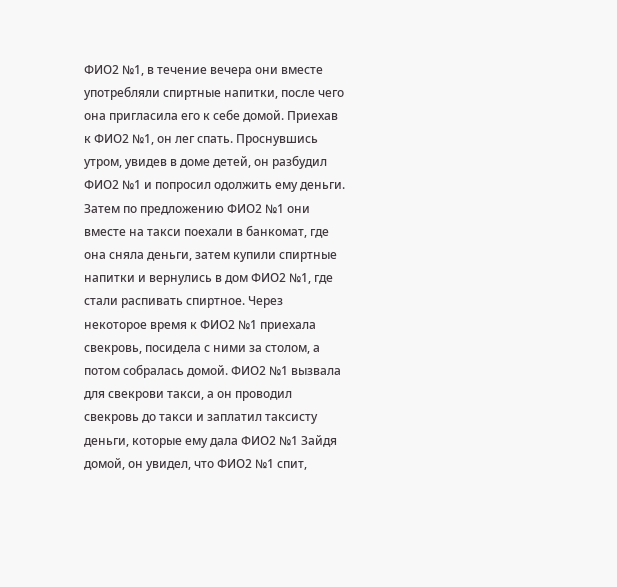ФИО2 №1, в течение вечера они вместе употребляли спиртные напитки, после чего она пригласила его к себе домой. Приехав к ФИО2 №1, он лег спать. Проснувшись утром, увидев в доме детей, он разбудил ФИО2 №1 и попросил одолжить ему деньги. Затем по предложению ФИО2 №1 они вместе на такси поехали в банкомат, где она сняла деньги, затем купили спиртные напитки и вернулись в дом ФИО2 №1, где стали распивать спиртное. Через некоторое время к ФИО2 №1 приехала свекровь, посидела с ними за столом, а потом собралась домой. ФИО2 №1 вызвала для свекрови такси, а он проводил свекровь до такси и заплатил таксисту деньги, которые ему дала ФИО2 №1 Зайдя домой, он увидел, что ФИО2 №1 спит,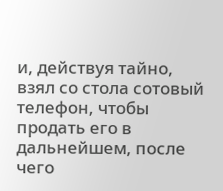и, действуя тайно, взял со стола сотовый телефон, чтобы продать его в дальнейшем, после чего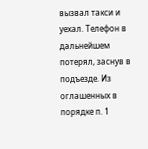вызвал такси и уехал. Телефон в дальнейшем потерял, заснув в подъезде. Из оглашенных в порядке п. 1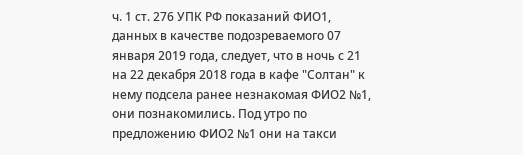ч. 1 ст. 276 УПК РФ показаний ФИО1, данных в качестве подозреваемого 07 января 2019 года, следует, что в ночь с 21 на 22 декабря 2018 года в кафе "Солтан" к нему подсела ранее незнакомая ФИО2 №1, они познакомились. Под утро по предложению ФИО2 №1 они на такси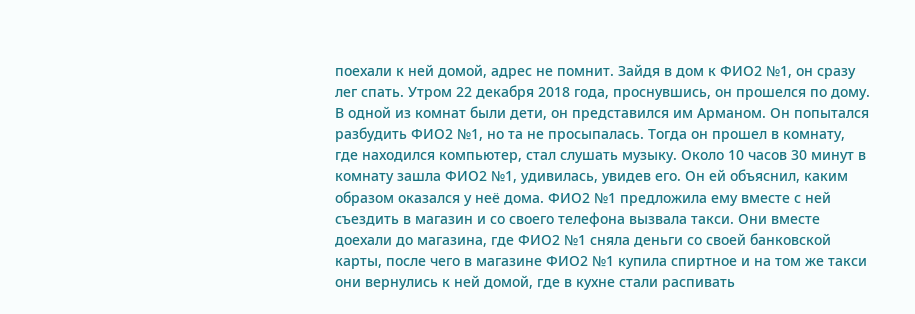поехали к ней домой, адрес не помнит. Зайдя в дом к ФИО2 №1, он сразу лег спать. Утром 22 декабря 2018 года, проснувшись, он прошелся по дому. В одной из комнат были дети, он представился им Арманом. Он попытался разбудить ФИО2 №1, но та не просыпалась. Тогда он прошел в комнату, где находился компьютер, стал слушать музыку. Около 10 часов 30 минут в комнату зашла ФИО2 №1, удивилась, увидев его. Он ей объяснил, каким образом оказался у неё дома. ФИО2 №1 предложила ему вместе с ней съездить в магазин и со своего телефона вызвала такси. Они вместе доехали до магазина, где ФИО2 №1 сняла деньги со своей банковской карты, после чего в магазине ФИО2 №1 купила спиртное и на том же такси они вернулись к ней домой, где в кухне стали распивать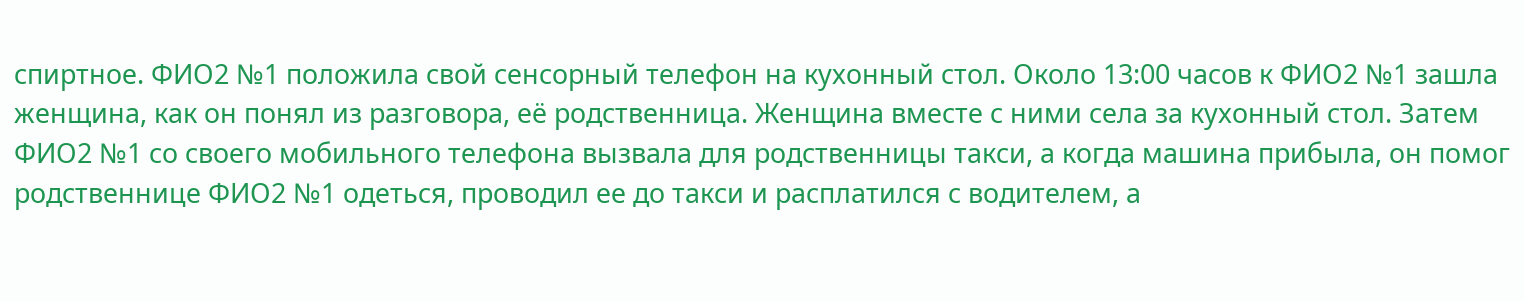спиртное. ФИО2 №1 положила свой сенсорный телефон на кухонный стол. Около 13:00 часов к ФИО2 №1 зашла женщина, как он понял из разговора, её родственница. Женщина вместе с ними села за кухонный стол. Затем ФИО2 №1 со своего мобильного телефона вызвала для родственницы такси, а когда машина прибыла, он помог родственнице ФИО2 №1 одеться, проводил ее до такси и расплатился с водителем, а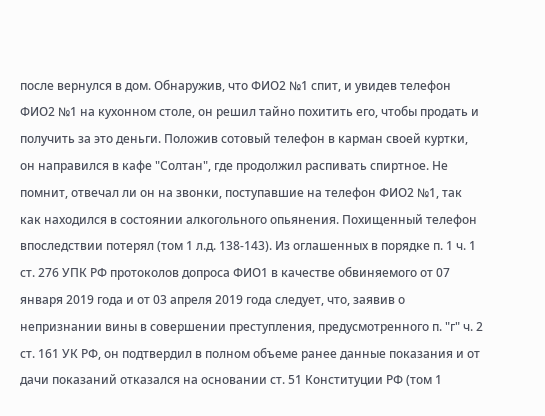после вернулся в дом. Обнаружив, что ФИО2 №1 спит, и увидев телефон ФИО2 №1 на кухонном столе, он решил тайно похитить его, чтобы продать и получить за это деньги. Положив сотовый телефон в карман своей куртки, он направился в кафе "Солтан", где продолжил распивать спиртное. Не помнит, отвечал ли он на звонки, поступавшие на телефон ФИО2 №1, так как находился в состоянии алкогольного опьянения. Похищенный телефон впоследствии потерял (том 1 л.д. 138-143). Из оглашенных в порядке п. 1 ч. 1 ст. 276 УПК РФ протоколов допроса ФИО1 в качестве обвиняемого от 07 января 2019 года и от 03 апреля 2019 года следует, что, заявив о непризнании вины в совершении преступления, предусмотренного п. "г" ч. 2 ст. 161 УК РФ, он подтвердил в полном объеме ранее данные показания и от дачи показаний отказался на основании ст. 51 Конституции РФ (том 1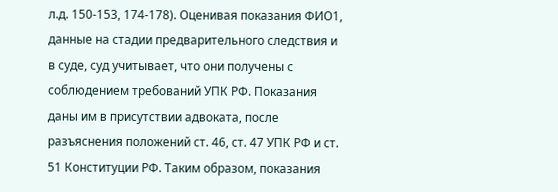л.д. 150-153, 174-178). Оценивая показания ФИО1, данные на стадии предварительного следствия и в суде, суд учитывает, что они получены с соблюдением требований УПК РФ. Показания даны им в присутствии адвоката, после разъяснения положений ст. 46, ст. 47 УПК РФ и ст. 51 Конституции РФ. Таким образом, показания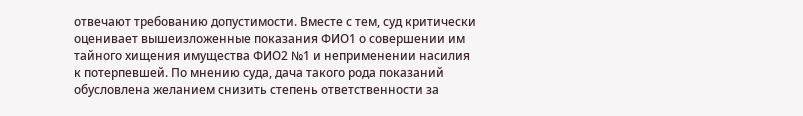отвечают требованию допустимости. Вместе с тем, суд критически оценивает вышеизложенные показания ФИО1 о совершении им тайного хищения имущества ФИО2 №1 и неприменении насилия к потерпевшей. По мнению суда, дача такого рода показаний обусловлена желанием снизить степень ответственности за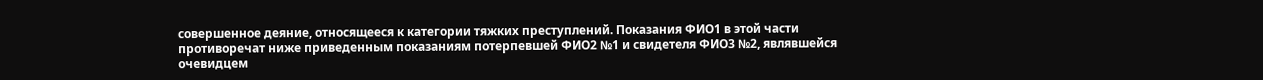совершенное деяние, относящееся к категории тяжких преступлений. Показания ФИО1 в этой части противоречат ниже приведенным показаниям потерпевшей ФИО2 №1 и свидетеля ФИО3 №2, являвшейся очевидцем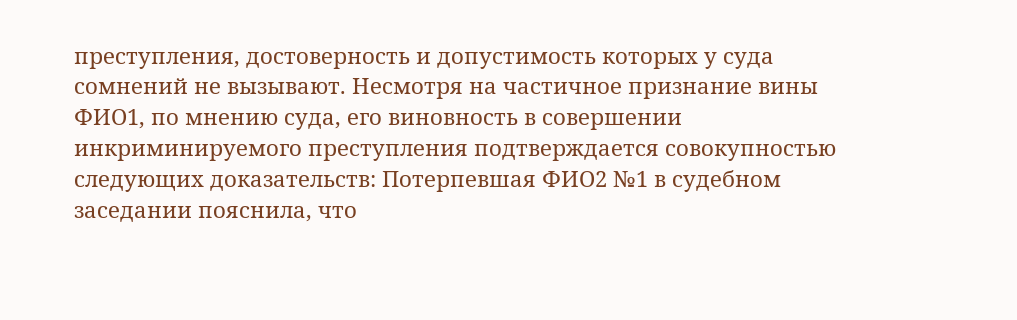преступления, достоверность и допустимость которых у суда сомнений не вызывают. Несмотря на частичное признание вины ФИО1, по мнению суда, его виновность в совершении инкриминируемого преступления подтверждается совокупностью следующих доказательств: Потерпевшая ФИО2 №1 в судебном заседании пояснила, что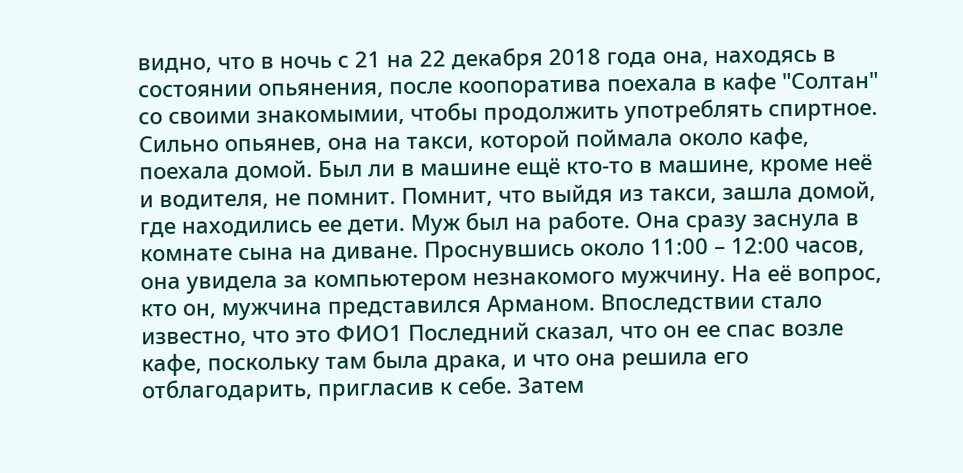видно, что в ночь с 21 на 22 декабря 2018 года она, находясь в состоянии опьянения, после коопоратива поехала в кафе "Солтан" со своими знакомымии, чтобы продолжить употреблять спиртное. Сильно опьянев, она на такси, которой поймала около кафе, поехала домой. Был ли в машине ещё кто-то в машине, кроме неё и водителя, не помнит. Помнит, что выйдя из такси, зашла домой, где находились ее дети. Муж был на работе. Она сразу заснула в комнате сына на диване. Проснувшись около 11:00 – 12:00 часов, она увидела за компьютером незнакомого мужчину. На её вопрос, кто он, мужчина представился Арманом. Впоследствии стало известно, что это ФИО1 Последний сказал, что он ее спас возле кафе, поскольку там была драка, и что она решила его отблагодарить, пригласив к себе. Затем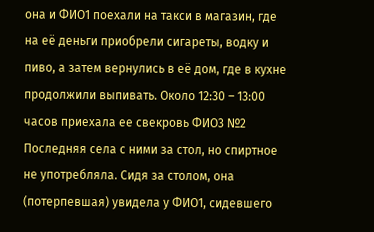она и ФИО1 поехали на такси в магазин, где на её деньги приобрели сигареты, водку и пиво, а затем вернулись в её дом, где в кухне продолжили выпивать. Около 12:30 – 13:00 часов приехала ее свекровь ФИО3 №2 Последняя села с ними за стол, но спиртное не употребляла. Сидя за столом, она (потерпевшая) увидела у ФИО1, сидевшего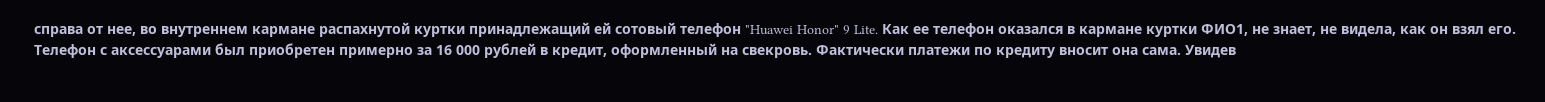справа от нее, во внутреннем кармане распахнутой куртки принадлежащий ей сотовый телефон "Huawei Honor" 9 Lite. Как ее телефон оказался в кармане куртки ФИО1, не знает, не видела, как он взял его. Телефон с аксессуарами был приобретен примерно за 16 000 рублей в кредит, оформленный на свекровь. Фактически платежи по кредиту вносит она сама. Увидев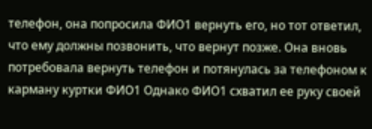телефон, она попросила ФИО1 вернуть его, но тот ответил, что ему должны позвонить, что вернут позже. Она вновь потребовала вернуть телефон и потянулась за телефоном к карману куртки ФИО1 Однако ФИО1 схватил ее руку своей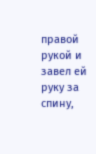правой рукой и завел ей руку за спину,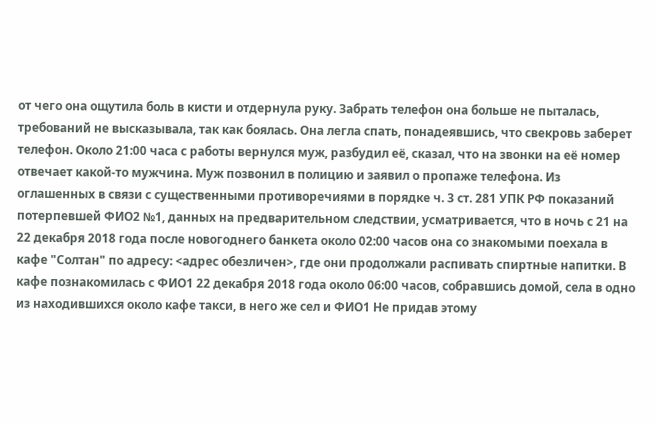от чего она ощутила боль в кисти и отдернула руку. Забрать телефон она больше не пыталась, требований не высказывала, так как боялась. Она легла спать, понадеявшись, что свекровь заберет телефон. Около 21:00 часа с работы вернулся муж, разбудил её, сказал, что на звонки на её номер отвечает какой-то мужчина. Муж позвонил в полицию и заявил о пропаже телефона. Из оглашенных в связи с существенными противоречиями в порядке ч. 3 ст. 281 УПК РФ показаний потерпевшей ФИО2 №1, данных на предварительном следствии, усматривается, что в ночь с 21 на 22 декабря 2018 года после новогоднего банкета около 02:00 часов она со знакомыми поехала в кафе "Солтан" по адресу: <адрес обезличен>, где они продолжали распивать спиртные напитки. В кафе познакомилась с ФИО1 22 декабря 2018 года около 06:00 часов, собравшись домой, села в одно из находившихся около кафе такси, в него же сел и ФИО1 Не придав этому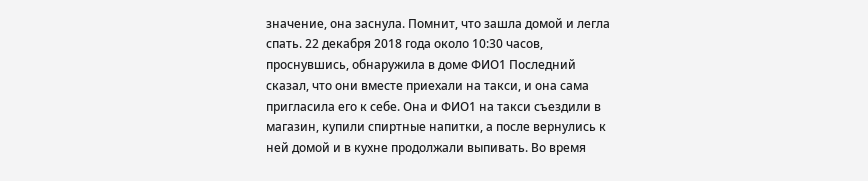значение, она заснула. Помнит, что зашла домой и легла спать. 22 декабря 2018 года около 10:30 часов, проснувшись, обнаружила в доме ФИО1 Последний сказал, что они вместе приехали на такси, и она сама пригласила его к себе. Она и ФИО1 на такси съездили в магазин, купили спиртные напитки, а после вернулись к ней домой и в кухне продолжали выпивать. Во время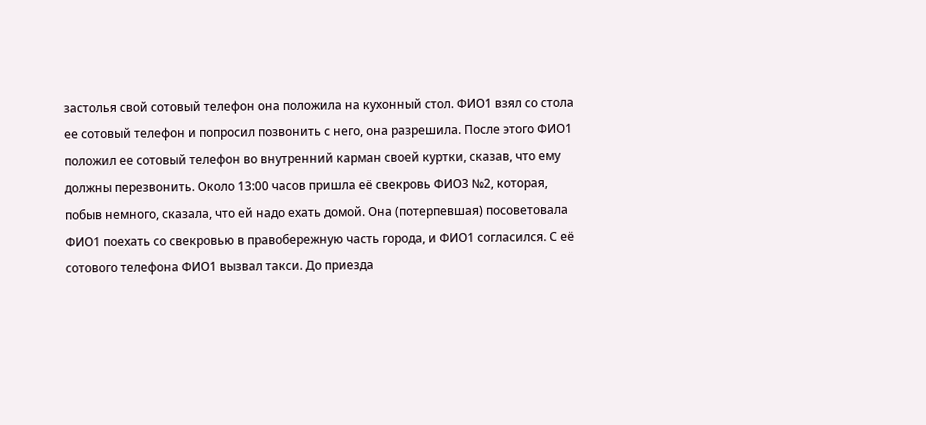застолья свой сотовый телефон она положила на кухонный стол. ФИО1 взял со стола ее сотовый телефон и попросил позвонить с него, она разрешила. После этого ФИО1 положил ее сотовый телефон во внутренний карман своей куртки, сказав, что ему должны перезвонить. Около 13:00 часов пришла её свекровь ФИО3 №2, которая, побыв немного, сказала, что ей надо ехать домой. Она (потерпевшая) посоветовала ФИО1 поехать со свекровью в правобережную часть города, и ФИО1 согласился. С её сотового телефона ФИО1 вызвал такси. До приезда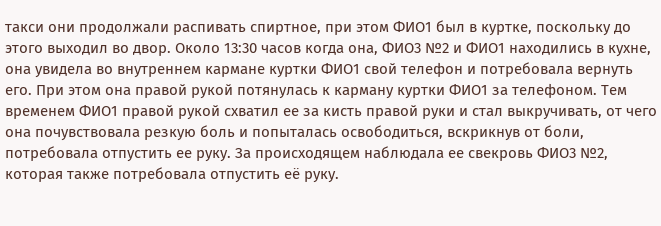такси они продолжали распивать спиртное, при этом ФИО1 был в куртке, поскольку до этого выходил во двор. Около 13:30 часов когда она, ФИО3 №2 и ФИО1 находились в кухне, она увидела во внутреннем кармане куртки ФИО1 свой телефон и потребовала вернуть его. При этом она правой рукой потянулась к карману куртки ФИО1 за телефоном. Тем временем ФИО1 правой рукой схватил ее за кисть правой руки и стал выкручивать, от чего она почувствовала резкую боль и попыталась освободиться, вскрикнув от боли, потребовала отпустить ее руку. За происходящем наблюдала ее свекровь ФИО3 №2, которая также потребовала отпустить её руку.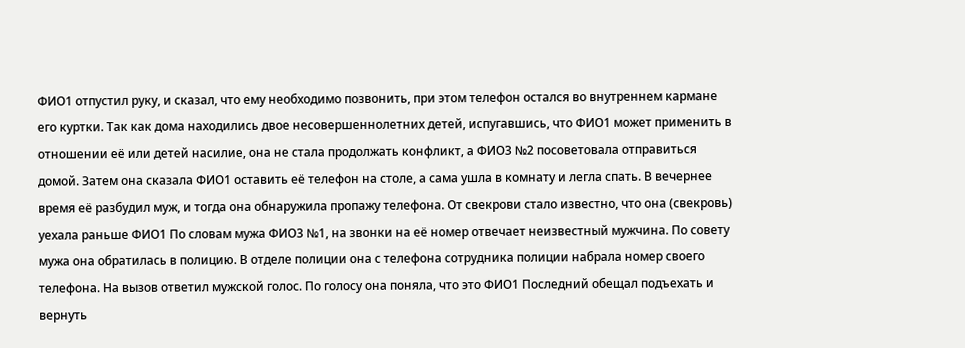ФИО1 отпустил руку, и сказал, что ему необходимо позвонить, при этом телефон остался во внутреннем кармане его куртки. Так как дома находились двое несовершеннолетних детей, испугавшись, что ФИО1 может применить в отношении её или детей насилие, она не стала продолжать конфликт, а ФИО3 №2 посоветовала отправиться домой. Затем она сказала ФИО1 оставить её телефон на столе, а сама ушла в комнату и легла спать. В вечернее время её разбудил муж, и тогда она обнаружила пропажу телефона. От свекрови стало известно, что она (свекровь) уехала раньше ФИО1 По словам мужа ФИО3 №1, на звонки на её номер отвечает неизвестный мужчина. По совету мужа она обратилась в полицию. В отделе полиции она с телефона сотрудника полиции набрала номер своего телефона. На вызов ответил мужской голос. По голосу она поняла, что это ФИО1 Последний обещал подъехать и вернуть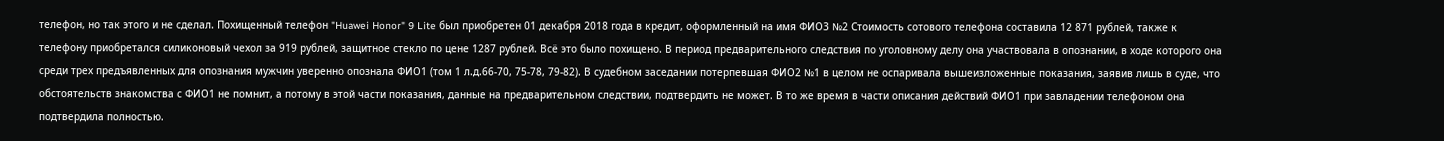телефон, но так этого и не сделал. Похищенный телефон "Huawei Honor" 9 Lite был приобретен 01 декабря 2018 года в кредит, оформленный на имя ФИО3 №2 Стоимость сотового телефона составила 12 871 рублей, также к телефону приобретался силиконовый чехол за 919 рублей, защитное стекло по цене 1287 рублей. Всё это было похищено. В период предварительного следствия по уголовному делу она участвовала в опознании, в ходе которого она среди трех предъявленных для опознания мужчин уверенно опознала ФИО1 (том 1 л.д.66-70, 75-78, 79-82). В судебном заседании потерпевшая ФИО2 №1 в целом не оспаривала вышеизложенные показания, заявив лишь в суде, что обстоятельств знакомства с ФИО1 не помнит, а потому в этой части показания, данные на предварительном следствии, подтвердить не может. В то же время в части описания действий ФИО1 при завладении телефоном она подтвердила полностью.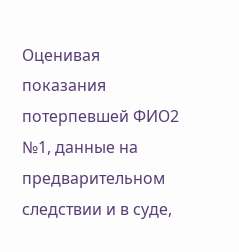Оценивая показания потерпевшей ФИО2 №1, данные на предварительном следствии и в суде,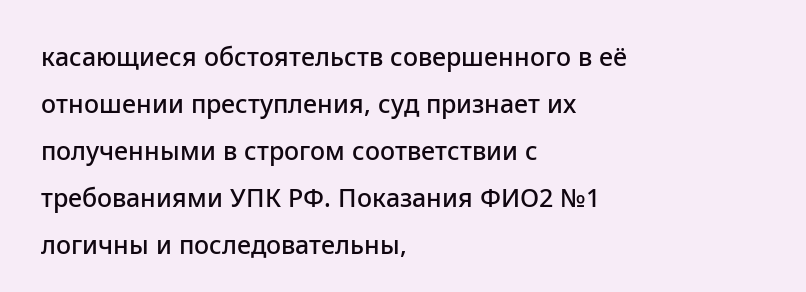касающиеся обстоятельств совершенного в её отношении преступления, суд признает их полученными в строгом соответствии с требованиями УПК РФ. Показания ФИО2 №1 логичны и последовательны,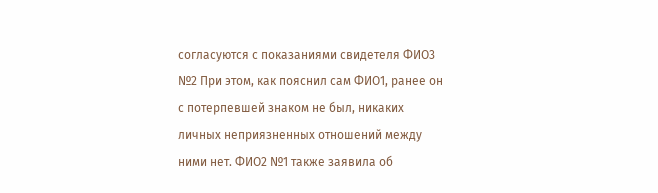согласуются с показаниями свидетеля ФИО3 №2 При этом, как пояснил сам ФИО1, ранее он с потерпевшей знаком не был, никаких личных неприязненных отношений между ними нет. ФИО2 №1 также заявила об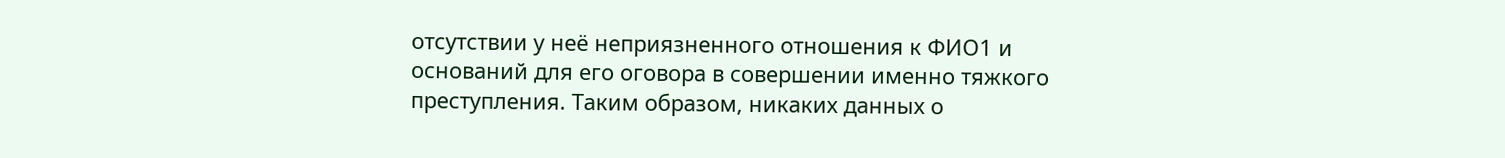отсутствии у неё неприязненного отношения к ФИО1 и оснований для его оговора в совершении именно тяжкого преступления. Таким образом, никаких данных о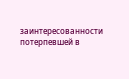заинтересованности потерпевшей в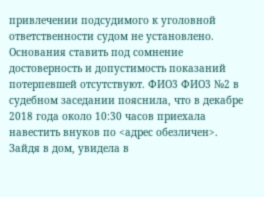привлечении подсудимого к уголовной ответственности судом не установлено. Основания ставить под сомнение достоверность и допустимость показаний потерпевшей отсутствуют. ФИО3 ФИО3 №2 в судебном заседании пояснила, что в декабре 2018 года около 10:30 часов приехала навестить внуков по <адрес обезличен>. Зайдя в дом, увидела в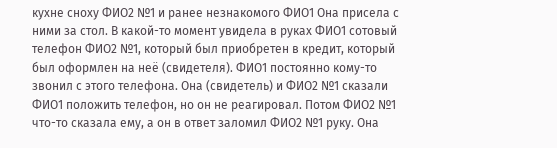кухне сноху ФИО2 №1 и ранее незнакомого ФИО1 Она присела с ними за стол. В какой-то момент увидела в руках ФИО1 сотовый телефон ФИО2 №1, который был приобретен в кредит, который был оформлен на неё (свидетеля). ФИО1 постоянно кому-то звонил с этого телефона. Она (свидетель) и ФИО2 №1 сказали ФИО1 положить телефон, но он не реагировал. Потом ФИО2 №1 что-то сказала ему, а он в ответ заломил ФИО2 №1 руку. Она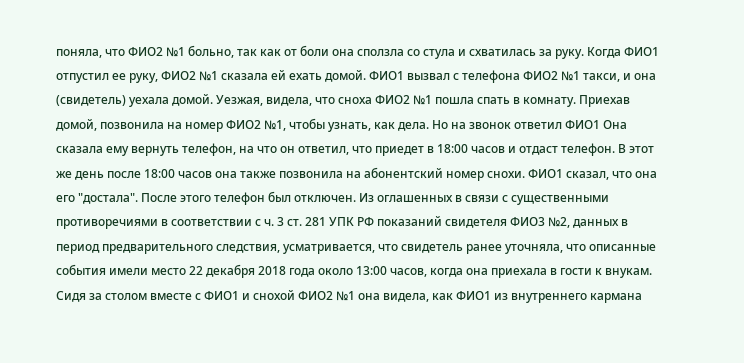поняла, что ФИО2 №1 больно, так как от боли она сползла со стула и схватилась за руку. Когда ФИО1 отпустил ее руку, ФИО2 №1 сказала ей ехать домой. ФИО1 вызвал с телефона ФИО2 №1 такси, и она (свидетель) уехала домой. Уезжая, видела, что сноха ФИО2 №1 пошла спать в комнату. Приехав домой, позвонила на номер ФИО2 №1, чтобы узнать, как дела. Но на звонок ответил ФИО1 Она сказала ему вернуть телефон, на что он ответил, что приедет в 18:00 часов и отдаст телефон. В этот же день после 18:00 часов она также позвонила на абонентский номер снохи. ФИО1 сказал, что она его "достала". После этого телефон был отключен. Из оглашенных в связи с существенными противоречиями в соответствии с ч. 3 ст. 281 УПК РФ показаний свидетеля ФИО3 №2, данных в период предварительного следствия, усматривается, что свидетель ранее уточняла, что описанные события имели место 22 декабря 2018 года около 13:00 часов, когда она приехала в гости к внукам. Сидя за столом вместе с ФИО1 и снохой ФИО2 №1 она видела, как ФИО1 из внутреннего кармана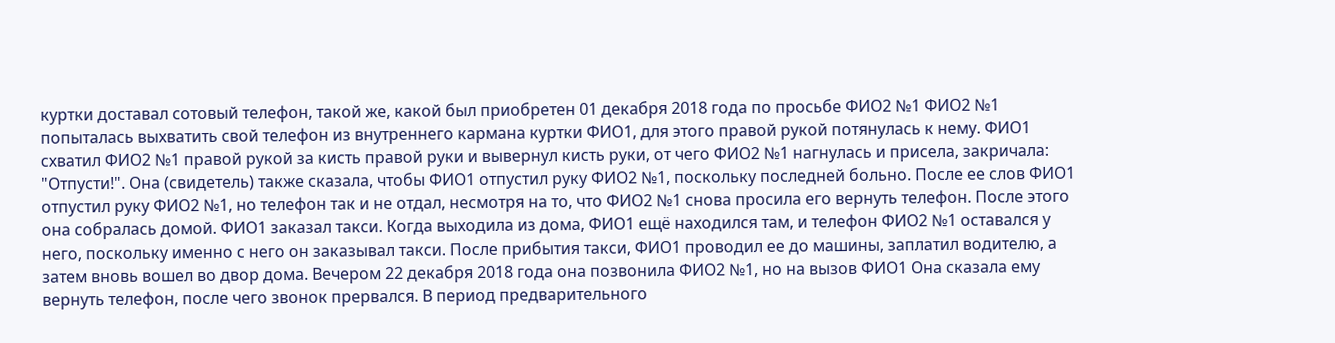куртки доставал сотовый телефон, такой же, какой был приобретен 01 декабря 2018 года по просьбе ФИО2 №1 ФИО2 №1 попыталась выхватить свой телефон из внутреннего кармана куртки ФИО1, для этого правой рукой потянулась к нему. ФИО1 схватил ФИО2 №1 правой рукой за кисть правой руки и вывернул кисть руки, от чего ФИО2 №1 нагнулась и присела, закричала: "Отпусти!". Она (свидетель) также сказала, чтобы ФИО1 отпустил руку ФИО2 №1, поскольку последней больно. После ее слов ФИО1 отпустил руку ФИО2 №1, но телефон так и не отдал, несмотря на то, что ФИО2 №1 снова просила его вернуть телефон. После этого она собралась домой. ФИО1 заказал такси. Когда выходила из дома, ФИО1 ещё находился там, и телефон ФИО2 №1 оставался у него, поскольку именно с него он заказывал такси. После прибытия такси, ФИО1 проводил ее до машины, заплатил водителю, а затем вновь вошел во двор дома. Вечером 22 декабря 2018 года она позвонила ФИО2 №1, но на вызов ФИО1 Она сказала ему вернуть телефон, после чего звонок прервался. В период предварительного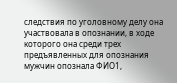следствия по уголовному делу она участвовала в опознании, в ходе которого она среди трех предъявленных для опознания мужчин опознала ФИО1,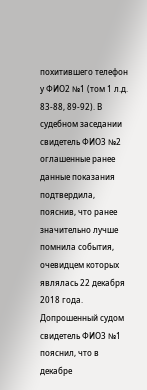похитившего телефон у ФИО2 №1 (том 1 л.д. 83-88, 89-92). В судебном заседании свидетель ФИО3 №2 оглашенные ранее данные показания подтвердила, пояснив, что ранее значительно лучше помнила события, очевидцем которых являлась 22 декабря 2018 года. Допрошенный судом свидетель ФИО3 №1 пояснил, что в декабре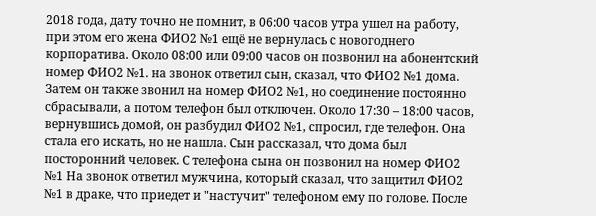2018 года, дату точно не помнит, в 06:00 часов утра ушел на работу, при этом его жена ФИО2 №1 ещё не вернулась с новогоднего корпоратива. Около 08:00 или 09:00 часов он позвонил на абонентский номер ФИО2 №1. на звонок ответил сын, сказал, что ФИО2 №1 дома. Затем он также звонил на номер ФИО2 №1, но соединение постоянно сбрасывали, а потом телефон был отключен. Около 17:30 – 18:00 часов, вернувшись домой, он разбудил ФИО2 №1, спросил, где телефон. Она стала его искать, но не нашла. Сын рассказал, что дома был посторонний человек. С телефона сына он позвонил на номер ФИО2 №1 На звонок ответил мужчина, который сказал, что защитил ФИО2 №1 в драке, что приедет и "настучит" телефоном ему по голове. После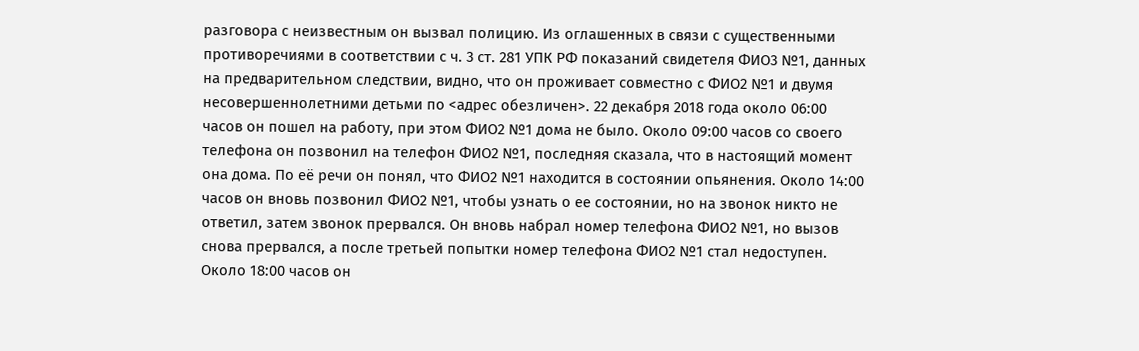разговора с неизвестным он вызвал полицию. Из оглашенных в связи с существенными противоречиями в соответствии с ч. 3 ст. 281 УПК РФ показаний свидетеля ФИО3 №1, данных на предварительном следствии, видно, что он проживает совместно с ФИО2 №1 и двумя несовершеннолетними детьми по <адрес обезличен>. 22 декабря 2018 года около 06:00 часов он пошел на работу, при этом ФИО2 №1 дома не было. Около 09:00 часов со своего телефона он позвонил на телефон ФИО2 №1, последняя сказала, что в настоящий момент она дома. По её речи он понял, что ФИО2 №1 находится в состоянии опьянения. Около 14:00 часов он вновь позвонил ФИО2 №1, чтобы узнать о ее состоянии, но на звонок никто не ответил, затем звонок прервался. Он вновь набрал номер телефона ФИО2 №1, но вызов снова прервался, а после третьей попытки номер телефона ФИО2 №1 стал недоступен. Около 18:00 часов он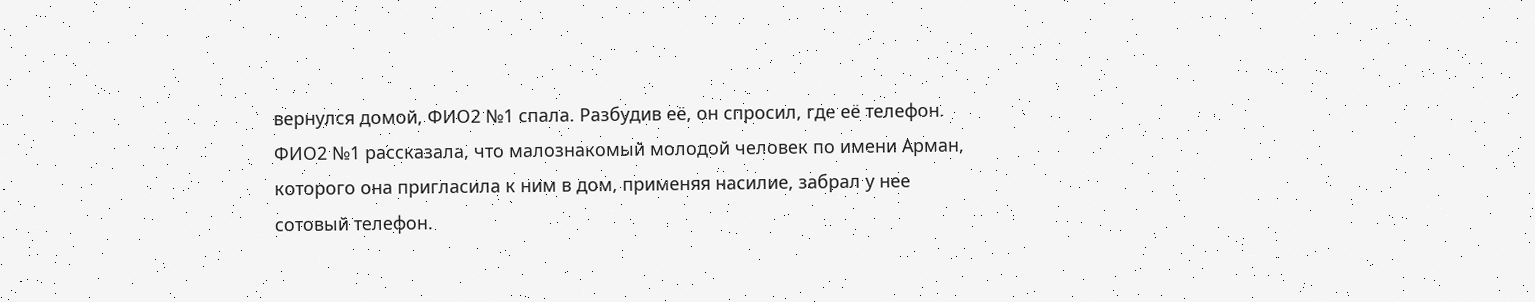вернулся домой, ФИО2 №1 спала. Разбудив её, он спросил, где её телефон. ФИО2 №1 рассказала, что малознакомый молодой человек по имени Арман, которого она пригласила к ним в дом, применяя насилие, забрал у нее сотовый телефон.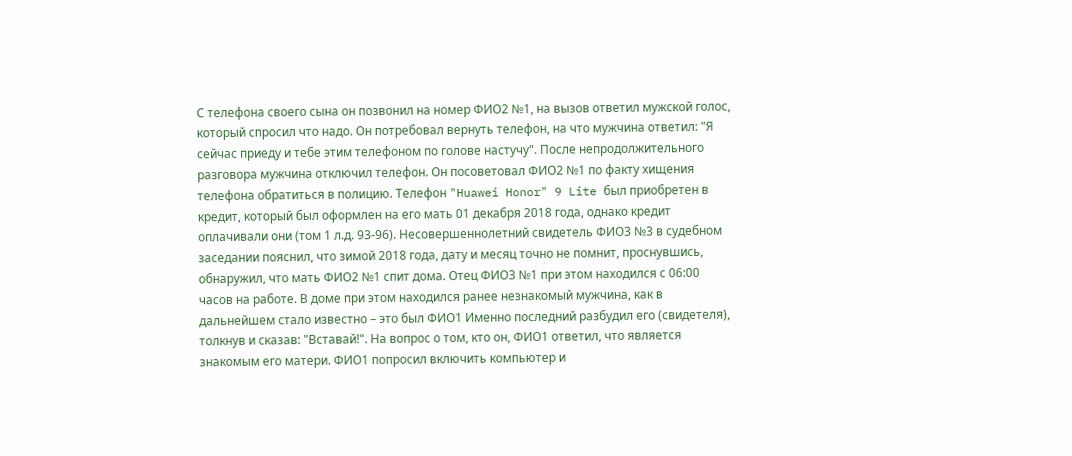С телефона своего сына он позвонил на номер ФИО2 №1, на вызов ответил мужской голос, который спросил что надо. Он потребовал вернуть телефон, на что мужчина ответил: "Я сейчас приеду и тебе этим телефоном по голове настучу". После непродолжительного разговора мужчина отключил телефон. Он посоветовал ФИО2 №1 по факту хищения телефона обратиться в полицию. Телефон "Huawei Honor" 9 Lite был приобретен в кредит, который был оформлен на его мать 01 декабря 2018 года, однако кредит оплачивали они (том 1 л.д. 93-96). Несовершеннолетний свидетель ФИО3 №3 в судебном заседании пояснил, что зимой 2018 года, дату и месяц точно не помнит, проснувшись, обнаружил, что мать ФИО2 №1 спит дома. Отец ФИО3 №1 при этом находился с 06:00 часов на работе. В доме при этом находился ранее незнакомый мужчина, как в дальнейшем стало известно – это был ФИО1 Именно последний разбудил его (свидетеля), толкнув и сказав: "Вставай!". На вопрос о том, кто он, ФИО1 ответил, что является знакомым его матери. ФИО1 попросил включить компьютер и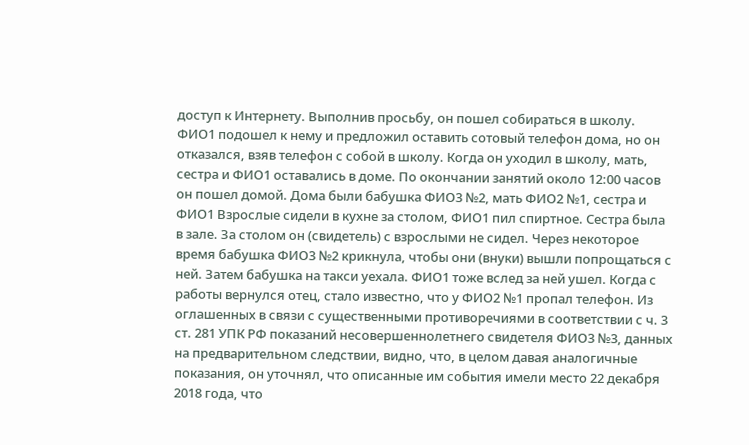доступ к Интернету. Выполнив просьбу, он пошел собираться в школу. ФИО1 подошел к нему и предложил оставить сотовый телефон дома, но он отказался, взяв телефон с собой в школу. Когда он уходил в школу, мать, сестра и ФИО1 оставались в доме. По окончании занятий около 12:00 часов он пошел домой. Дома были бабушка ФИО3 №2, мать ФИО2 №1, сестра и ФИО1 Взрослые сидели в кухне за столом, ФИО1 пил спиртное. Сестра была в зале. За столом он (свидетель) с взрослыми не сидел. Через некоторое время бабушка ФИО3 №2 крикнула, чтобы они (внуки) вышли попрощаться с ней. Затем бабушка на такси уехала. ФИО1 тоже вслед за ней ушел. Когда с работы вернулся отец, стало известно, что у ФИО2 №1 пропал телефон. Из оглашенных в связи с существенными противоречиями в соответствии с ч. 3 ст. 281 УПК РФ показаний несовершеннолетнего свидетеля ФИО3 №3, данных на предварительном следствии, видно, что, в целом давая аналогичные показания, он уточнял, что описанные им события имели место 22 декабря 2018 года, что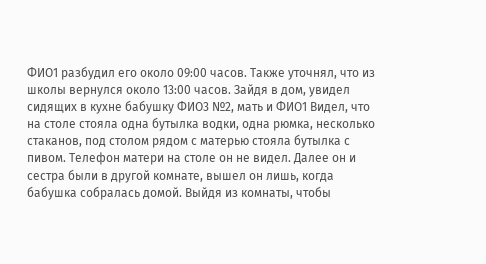ФИО1 разбудил его около 09:00 часов. Также уточнял, что из школы вернулся около 13:00 часов. Зайдя в дом, увидел сидящих в кухне бабушку ФИО3 №2, мать и ФИО1 Видел, что на столе стояла одна бутылка водки, одна рюмка, несколько стаканов, под столом рядом с матерью стояла бутылка с пивом. Телефон матери на столе он не видел. Далее он и сестра были в другой комнате, вышел он лишь, когда бабушка собралась домой. Выйдя из комнаты, чтобы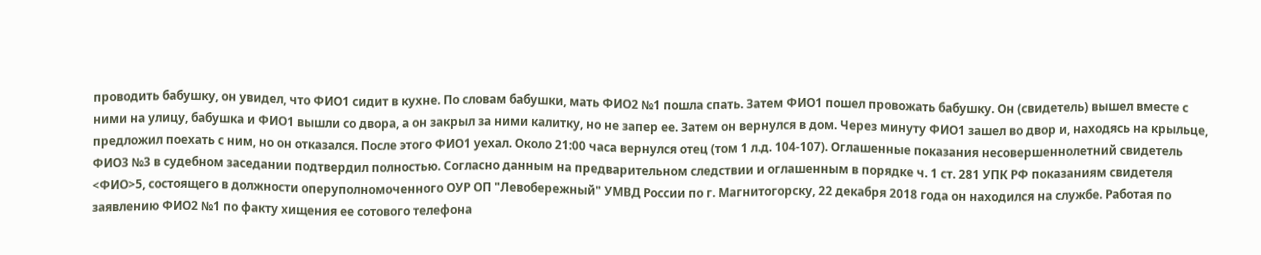проводить бабушку, он увидел, что ФИО1 сидит в кухне. По словам бабушки, мать ФИО2 №1 пошла спать. Затем ФИО1 пошел провожать бабушку. Он (свидетель) вышел вместе с ними на улицу, бабушка и ФИО1 вышли со двора, а он закрыл за ними калитку, но не запер ее. Затем он вернулся в дом. Через минуту ФИО1 зашел во двор и, находясь на крыльце, предложил поехать с ним, но он отказался. После этого ФИО1 уехал. Около 21:00 часа вернулся отец (том 1 л.д. 104-107). Оглашенные показания несовершеннолетний свидетель ФИО3 №3 в судебном заседании подтвердил полностью. Согласно данным на предварительном следствии и оглашенным в порядке ч. 1 ст. 281 УПК РФ показаниям свидетеля <ФИО>5, состоящего в должности оперуполномоченного ОУР ОП "Левобережный" УМВД России по г. Магнитогорску, 22 декабря 2018 года он находился на службе. Работая по заявлению ФИО2 №1 по факту хищения ее сотового телефона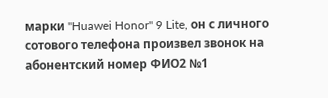марки "Huawei Honor" 9 Lite, он с личного сотового телефона произвел звонок на абонентский номер ФИО2 №1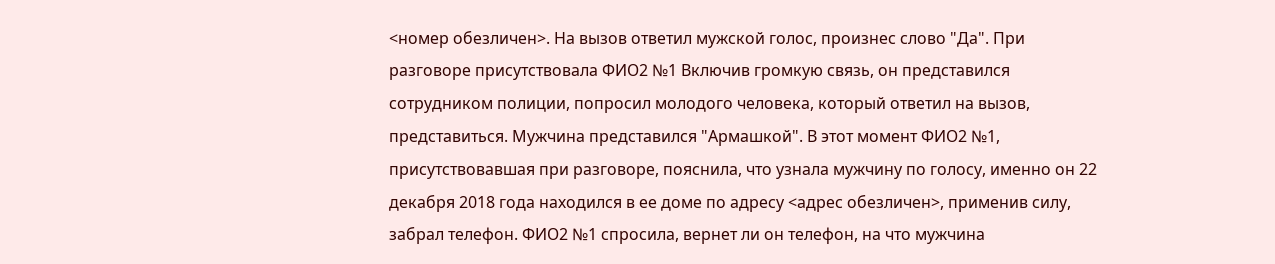<номер обезличен>. На вызов ответил мужской голос, произнес слово "Да". При разговоре присутствовала ФИО2 №1 Включив громкую связь, он представился сотрудником полиции, попросил молодого человека, который ответил на вызов, представиться. Мужчина представился "Армашкой". В этот момент ФИО2 №1, присутствовавшая при разговоре, пояснила, что узнала мужчину по голосу, именно он 22 декабря 2018 года находился в ее доме по адресу <адрес обезличен>, применив силу, забрал телефон. ФИО2 №1 спросила, вернет ли он телефон, на что мужчина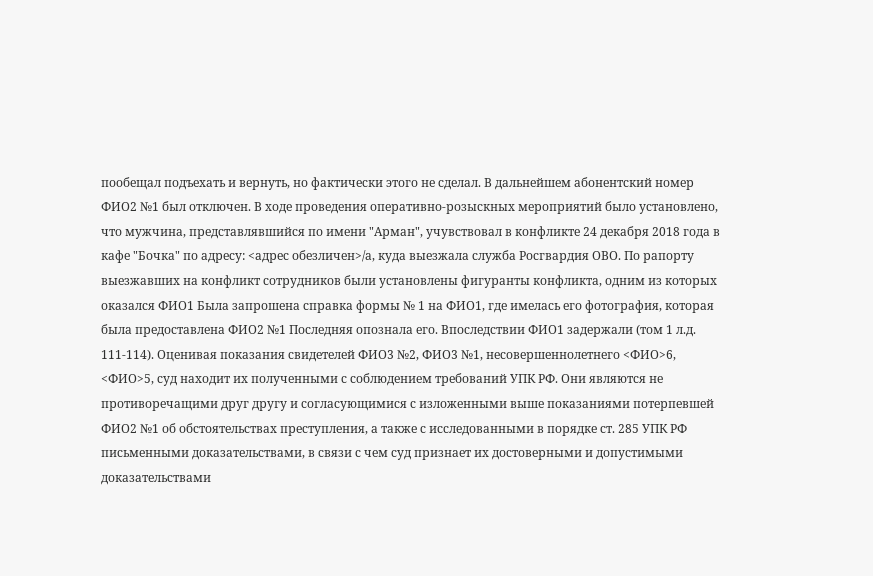пообещал подъехать и вернуть, но фактически этого не сделал. В дальнейшем абонентский номер ФИО2 №1 был отключен. В ходе проведения оперативно-розыскных мероприятий было установлено, что мужчина, представлявшийся по имени "Арман", учувствовал в конфликте 24 декабря 2018 года в кафе "Бочка" по адресу: <адрес обезличен>/а, куда выезжала служба Росгвардия ОВО. По рапорту выезжавших на конфликт сотрудников были установлены фигуранты конфликта, одним из которых оказался ФИО1 Была запрошена справка формы № 1 на ФИО1, где имелась его фотография, которая была предоставлена ФИО2 №1 Последняя опознала его. Впоследствии ФИО1 задержали (том 1 л.д. 111-114). Оценивая показания свидетелей ФИО3 №2, ФИО3 №1, несовершеннолетнего <ФИО>6, <ФИО>5, суд находит их полученными с соблюдением требований УПК РФ. Они являются не противоречащими друг другу и согласующимися с изложенными выше показаниями потерпевшей ФИО2 №1 об обстоятельствах преступления, а также с исследованными в порядке ст. 285 УПК РФ письменными доказательствами, в связи с чем суд признает их достоверными и допустимыми доказательствами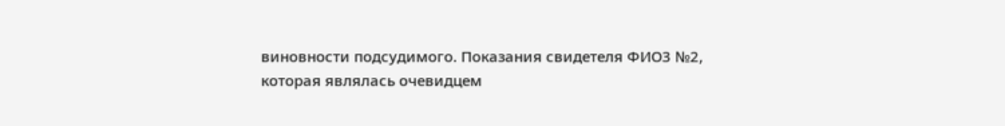виновности подсудимого. Показания свидетеля ФИО3 №2, которая являлась очевидцем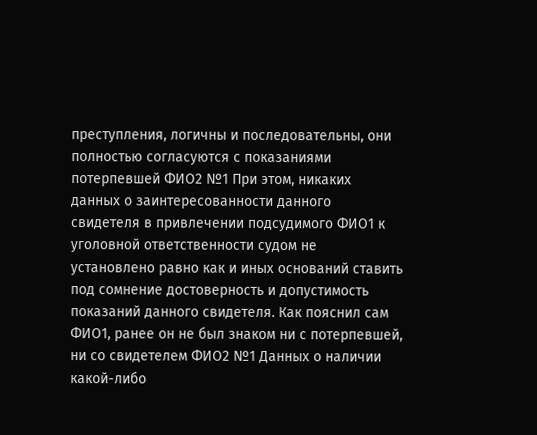преступления, логичны и последовательны, они полностью согласуются с показаниями потерпевшей ФИО2 №1 При этом, никаких данных о заинтересованности данного свидетеля в привлечении подсудимого ФИО1 к уголовной ответственности судом не установлено равно как и иных оснований ставить под сомнение достоверность и допустимость показаний данного свидетеля. Как пояснил сам ФИО1, ранее он не был знаком ни с потерпевшей, ни со свидетелем ФИО2 №1 Данных о наличии какой-либо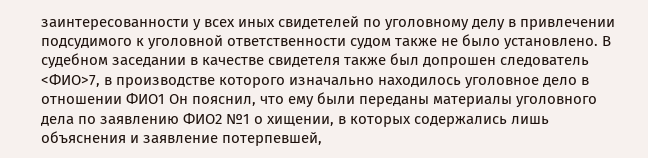заинтересованности у всех иных свидетелей по уголовному делу в привлечении подсудимого к уголовной ответственности судом также не было установлено. В судебном заседании в качестве свидетеля также был допрошен следователь <ФИО>7, в производстве которого изначально находилось уголовное дело в отношении ФИО1 Он пояснил, что ему были переданы материалы уголовного дела по заявлению ФИО2 №1 о хищении, в которых содержались лишь объяснения и заявление потерпевшей,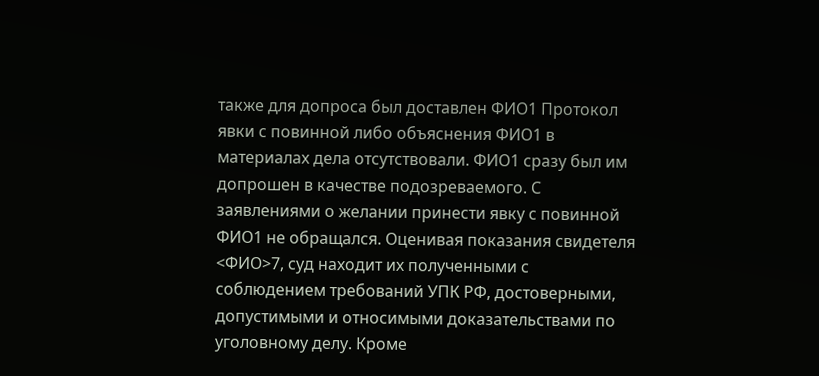также для допроса был доставлен ФИО1 Протокол явки с повинной либо объяснения ФИО1 в материалах дела отсутствовали. ФИО1 сразу был им допрошен в качестве подозреваемого. С заявлениями о желании принести явку с повинной ФИО1 не обращался. Оценивая показания свидетеля <ФИО>7, суд находит их полученными с соблюдением требований УПК РФ, достоверными, допустимыми и относимыми доказательствами по уголовному делу. Кроме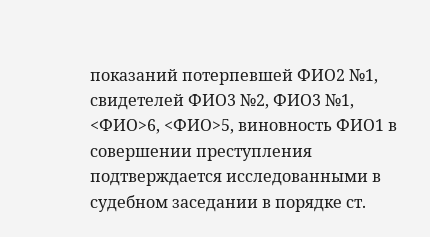показаний потерпевшей ФИО2 №1, свидетелей ФИО3 №2, ФИО3 №1, <ФИО>6, <ФИО>5, виновность ФИО1 в совершении преступления подтверждается исследованными в судебном заседании в порядке ст.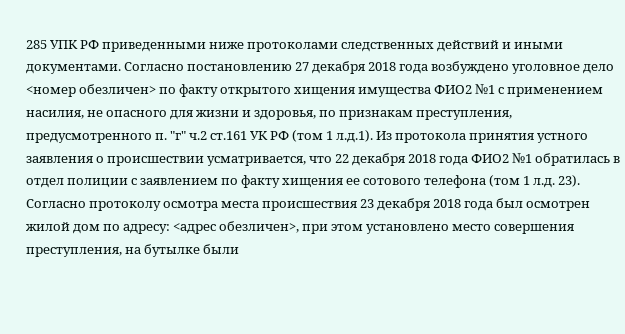285 УПК РФ приведенными ниже протоколами следственных действий и иными документами. Согласно постановлению 27 декабря 2018 года возбуждено уголовное дело <номер обезличен> по факту открытого хищения имущества ФИО2 №1 с применением насилия, не опасного для жизни и здоровья, по признакам преступления, предусмотренного п. "г" ч.2 ст.161 УК РФ (том 1 л.д.1). Из протокола принятия устного заявления о происшествии усматривается, что 22 декабря 2018 года ФИО2 №1 обратилась в отдел полиции с заявлением по факту хищения ее сотового телефона (том 1 л.д. 23). Согласно протоколу осмотра места происшествия 23 декабря 2018 года был осмотрен жилой дом по адресу: <адрес обезличен>, при этом установлено место совершения преступления, на бутылке были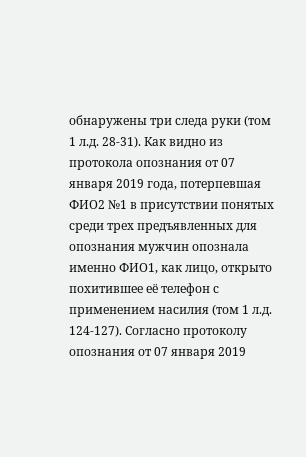обнаружены три следа руки (том 1 л.д. 28-31). Как видно из протокола опознания от 07 января 2019 года, потерпевшая ФИО2 №1 в присутствии понятых среди трех предъявленных для опознания мужчин опознала именно ФИО1, как лицо, открыто похитившее её телефон с применением насилия (том 1 л.д. 124-127). Согласно протоколу опознания от 07 января 2019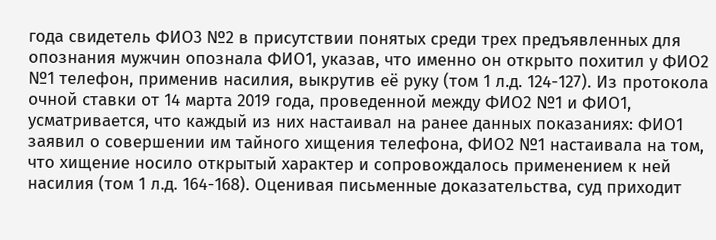года свидетель ФИО3 №2 в присутствии понятых среди трех предъявленных для опознания мужчин опознала ФИО1, указав, что именно он открыто похитил у ФИО2 №1 телефон, применив насилия, выкрутив её руку (том 1 л.д. 124-127). Из протокола очной ставки от 14 марта 2019 года, проведенной между ФИО2 №1 и ФИО1, усматривается, что каждый из них настаивал на ранее данных показаниях: ФИО1 заявил о совершении им тайного хищения телефона, ФИО2 №1 настаивала на том, что хищение носило открытый характер и сопровождалось применением к ней насилия (том 1 л.д. 164-168). Оценивая письменные доказательства, суд приходит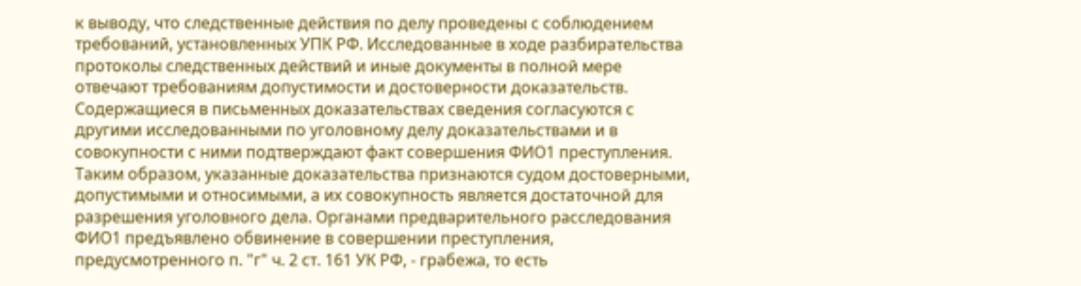к выводу, что следственные действия по делу проведены с соблюдением требований, установленных УПК РФ. Исследованные в ходе разбирательства протоколы следственных действий и иные документы в полной мере отвечают требованиям допустимости и достоверности доказательств. Содержащиеся в письменных доказательствах сведения согласуются с другими исследованными по уголовному делу доказательствами и в совокупности с ними подтверждают факт совершения ФИО1 преступления. Таким образом, указанные доказательства признаются судом достоверными, допустимыми и относимыми, а их совокупность является достаточной для разрешения уголовного дела. Органами предварительного расследования ФИО1 предъявлено обвинение в совершении преступления, предусмотренного п. "г" ч. 2 ст. 161 УК РФ, - грабежа, то есть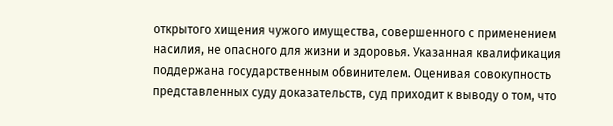открытого хищения чужого имущества, совершенного с применением насилия, не опасного для жизни и здоровья. Указанная квалификация поддержана государственным обвинителем. Оценивая совокупность представленных суду доказательств, суд приходит к выводу о том, что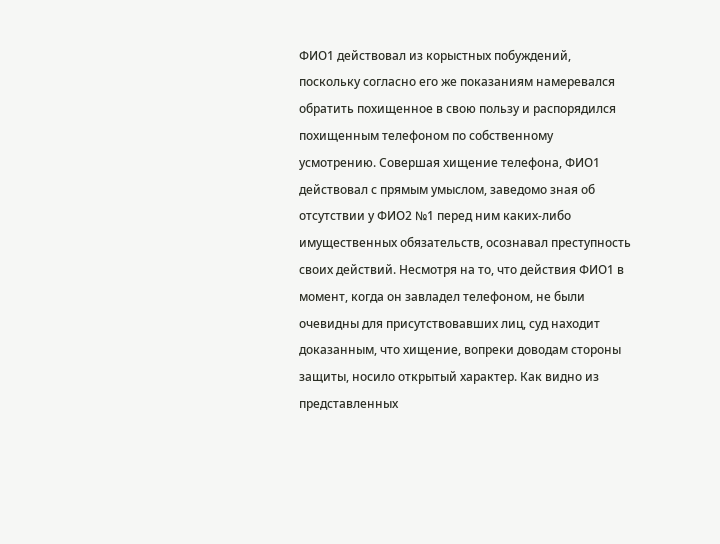ФИО1 действовал из корыстных побуждений, поскольку согласно его же показаниям намеревался обратить похищенное в свою пользу и распорядился похищенным телефоном по собственному усмотрению. Совершая хищение телефона, ФИО1 действовал с прямым умыслом, заведомо зная об отсутствии у ФИО2 №1 перед ним каких-либо имущественных обязательств, осознавал преступность своих действий. Несмотря на то, что действия ФИО1 в момент, когда он завладел телефоном, не были очевидны для присутствовавших лиц, суд находит доказанным, что хищение, вопреки доводам стороны защиты, носило открытый характер. Как видно из представленных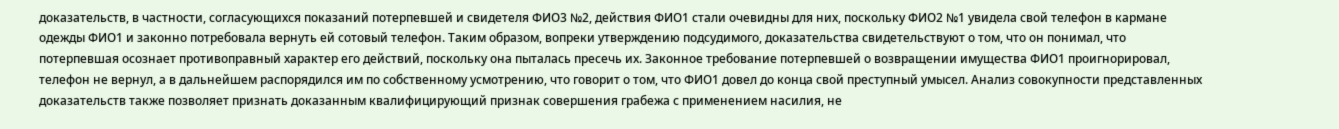доказательств, в частности, согласующихся показаний потерпевшей и свидетеля ФИО3 №2, действия ФИО1 стали очевидны для них, поскольку ФИО2 №1 увидела свой телефон в кармане одежды ФИО1 и законно потребовала вернуть ей сотовый телефон. Таким образом, вопреки утверждению подсудимого, доказательства свидетельствуют о том, что он понимал, что потерпевшая осознает противоправный характер его действий, поскольку она пыталась пресечь их. Законное требование потерпевшей о возвращении имущества ФИО1 проигнорировал, телефон не вернул, а в дальнейшем распорядился им по собственному усмотрению, что говорит о том, что ФИО1 довел до конца свой преступный умысел. Анализ совокупности представленных доказательств также позволяет признать доказанным квалифицирующий признак совершения грабежа с применением насилия, не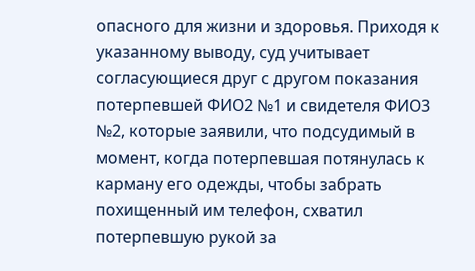опасного для жизни и здоровья. Приходя к указанному выводу, суд учитывает согласующиеся друг с другом показания потерпевшей ФИО2 №1 и свидетеля ФИО3 №2, которые заявили, что подсудимый в момент, когда потерпевшая потянулась к карману его одежды, чтобы забрать похищенный им телефон, схватил потерпевшую рукой за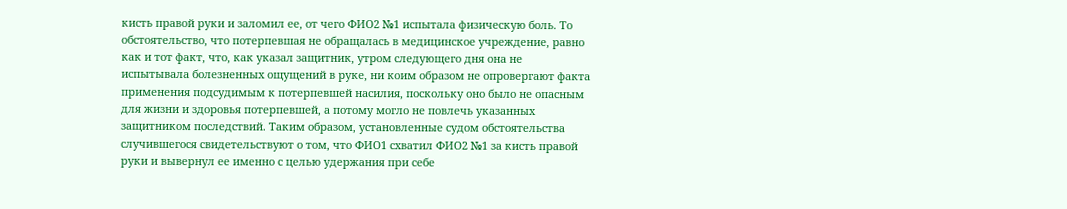кисть правой руки и заломил ее, от чего ФИО2 №1 испытала физическую боль. То обстоятельство, что потерпевшая не обращалась в медицинское учреждение, равно как и тот факт, что, как указал защитник, утром следующего дня она не испытывала болезненных ощущений в руке, ни коим образом не опровергают факта применения подсудимым к потерпевшей насилия, поскольку оно было не опасным для жизни и здоровья потерпевшей, а потому могло не повлечь указанных защитником последствий. Таким образом, установленные судом обстоятельства случившегося свидетельствуют о том, что ФИО1 схватил ФИО2 №1 за кисть правой руки и вывернул ее именно с целью удержания при себе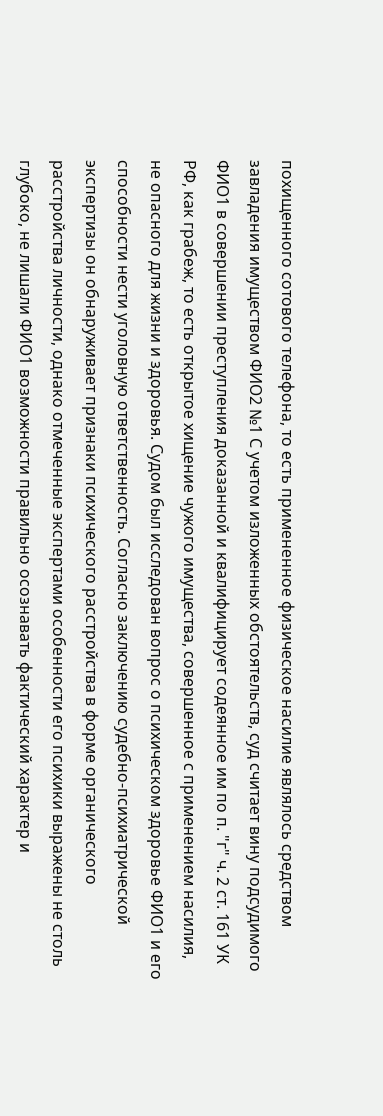похищенного сотового телефона, то есть примененное физическое насилие являлось средством завладения имуществом ФИО2 №1 С учетом изложенных обстоятельств, суд считает вину подсудимого ФИО1 в совершении преступления доказанной и квалифицирует содеянное им по п. "г" ч. 2 ст. 161 УК РФ, как грабеж, то есть открытое хищение чужого имущества, совершенное с применением насилия, не опасного для жизни и здоровья. Судом был исследован вопрос о психическом здоровье ФИО1 и его способности нести уголовную ответственность. Согласно заключению судебно-психиатрической экспертизы он обнаруживает признаки психического расстройства в форме органического расстройства личности, однако отмеченные экспертами особенности его психики выражены не столь глубоко, не лишали ФИО1 возможности правильно осознавать фактический характер и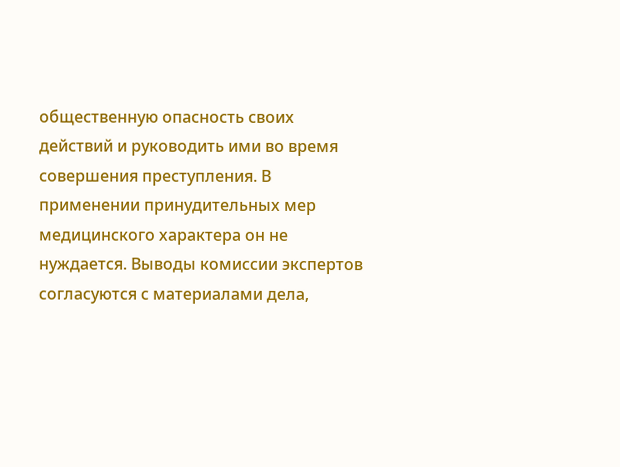общественную опасность своих действий и руководить ими во время совершения преступления. В применении принудительных мер медицинского характера он не нуждается. Выводы комиссии экспертов согласуются с материалами дела,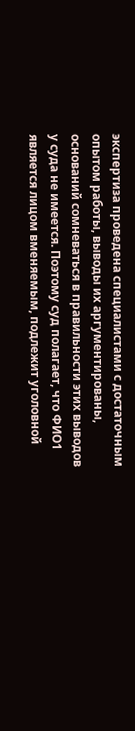экспертиза проведена специалистами с достаточным опытом работы, выводы их аргументированы, оснований сомневаться в правильности этих выводов у суда не имеется. Поэтому суд полагает, что ФИО1 является лицом вменяемым, подлежит уголовной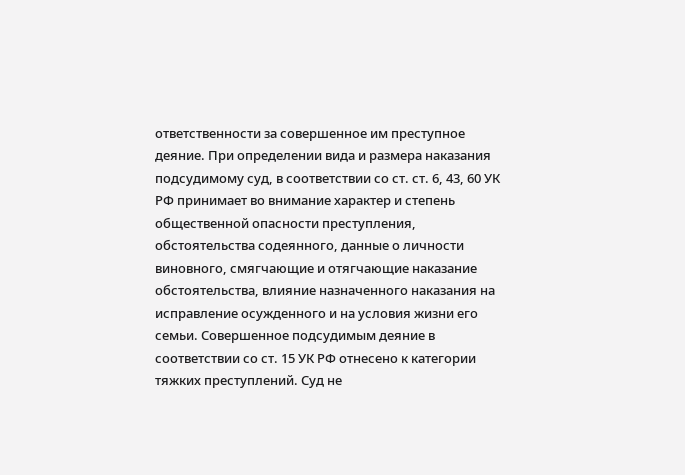ответственности за совершенное им преступное деяние. При определении вида и размера наказания подсудимому суд, в соответствии со ст. ст. 6, 43, 60 УК РФ принимает во внимание характер и степень общественной опасности преступления, обстоятельства содеянного, данные о личности виновного, смягчающие и отягчающие наказание обстоятельства, влияние назначенного наказания на исправление осужденного и на условия жизни его семьи. Совершенное подсудимым деяние в соответствии со ст. 15 УК РФ отнесено к категории тяжких преступлений. Суд не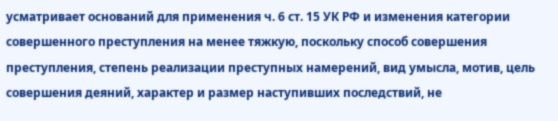усматривает оснований для применения ч. 6 ст. 15 УК РФ и изменения категории совершенного преступления на менее тяжкую, поскольку способ совершения преступления, степень реализации преступных намерений, вид умысла, мотив, цель совершения деяний, характер и размер наступивших последствий, не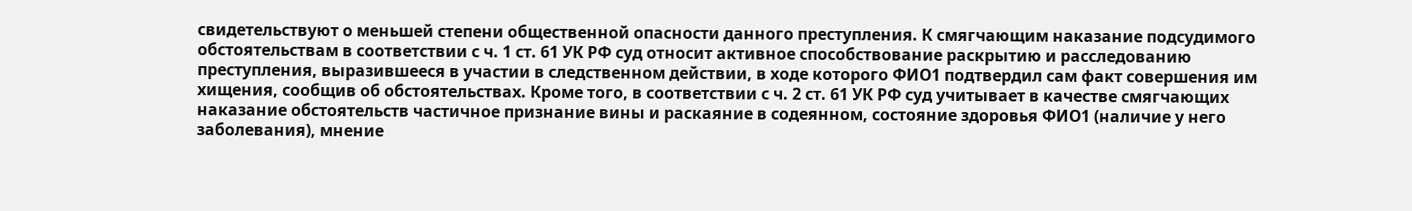свидетельствуют о меньшей степени общественной опасности данного преступления. К смягчающим наказание подсудимого обстоятельствам в соответствии с ч. 1 ст. 61 УК РФ суд относит активное способствование раскрытию и расследованию преступления, выразившееся в участии в следственном действии, в ходе которого ФИО1 подтвердил сам факт совершения им хищения, сообщив об обстоятельствах. Кроме того, в соответствии с ч. 2 ст. 61 УК РФ суд учитывает в качестве смягчающих наказание обстоятельств частичное признание вины и раскаяние в содеянном, состояние здоровья ФИО1 (наличие у него заболевания), мнение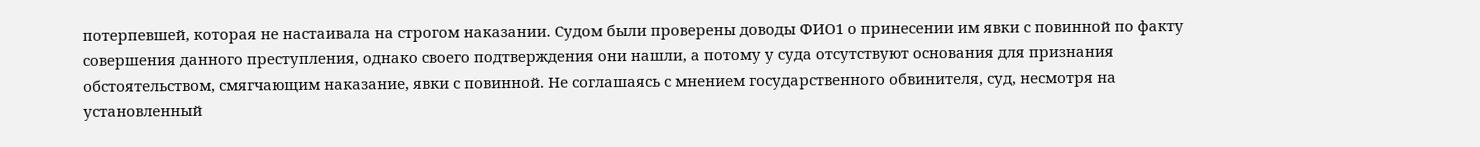потерпевшей, которая не настаивала на строгом наказании. Судом были проверены доводы ФИО1 о принесении им явки с повинной по факту совершения данного преступления, однако своего подтверждения они нашли, а потому у суда отсутствуют основания для признания обстоятельством, смягчающим наказание, явки с повинной. Не соглашаясь с мнением государственного обвинителя, суд, несмотря на установленный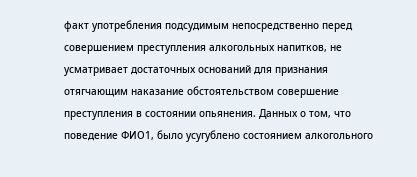факт употребления подсудимым непосредственно перед совершением преступления алкогольных напитков, не усматривает достаточных оснований для признания отягчающим наказание обстоятельством совершение преступления в состоянии опьянения. Данных о том, что поведение ФИО1, было усугублено состоянием алкогольного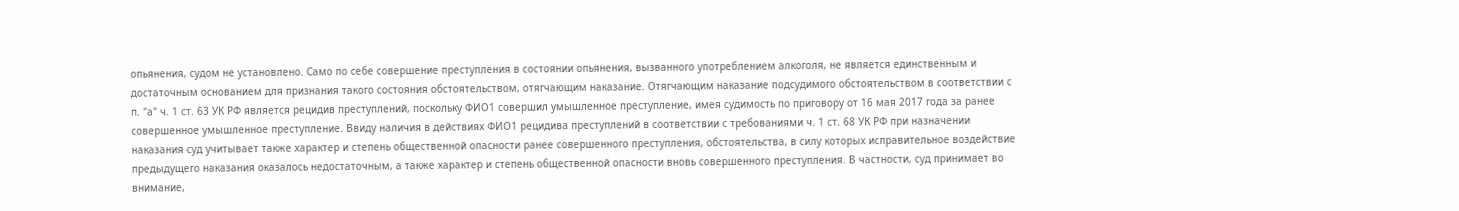опьянения, судом не установлено. Само по себе совершение преступления в состоянии опьянения, вызванного употреблением алкоголя, не является единственным и достаточным основанием для признания такого состояния обстоятельством, отягчающим наказание. Отягчающим наказание подсудимого обстоятельством в соответствии с п. "а" ч. 1 ст. 63 УК РФ является рецидив преступлений, поскольку ФИО1 совершил умышленное преступление, имея судимость по приговору от 16 мая 2017 года за ранее совершенное умышленное преступление. Ввиду наличия в действиях ФИО1 рецидива преступлений в соответствии с требованиями ч. 1 ст. 68 УК РФ при назначении наказания суд учитывает также характер и степень общественной опасности ранее совершенного преступления, обстоятельства, в силу которых исправительное воздействие предыдущего наказания оказалось недостаточным, а также характер и степень общественной опасности вновь совершенного преступления. В частности, суд принимает во внимание,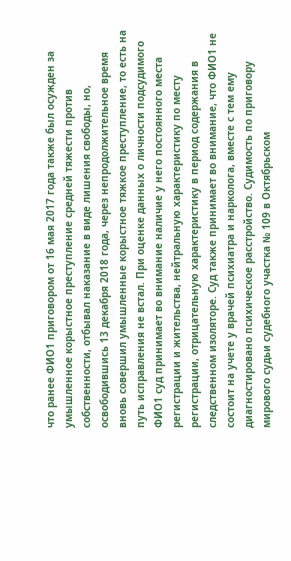что ранее ФИО1 приговором от 16 мая 2017 года также был осужден за умышленное корыстное преступление средней тяжести против собственности, отбывал наказание в виде лишения свободы, но, освободившись 13 декабря 2018 года, через непродолжительное время вновь совершил умышленные корыстное тяжкое преступление, то есть на путь исправления не встал. При оценке данных о личности подсудимого ФИО1 суд принимает во внимание наличие у него постоянного места регистрации и жительства, нейтральную характеристику по месту регистрации, отрицательную характеристику в период содержания в следственном изоляторе. Суд также принимает во внимание, что ФИО1 не состоит на учете у врачей психиатра и нарколога, вместе с тем ему диагностировано психическое расстройство. Судимость по приговору мирового судьи судебного участка № 109 в Октябрьском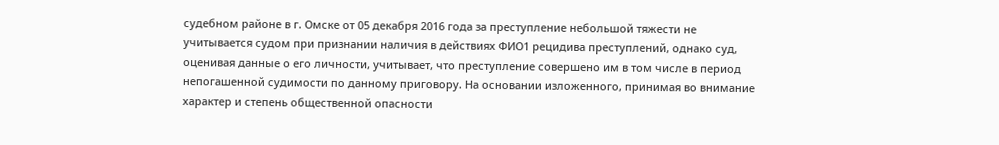судебном районе в г. Омске от 05 декабря 2016 года за преступление небольшой тяжести не учитывается судом при признании наличия в действиях ФИО1 рецидива преступлений, однако суд, оценивая данные о его личности, учитывает, что преступление совершено им в том числе в период непогашенной судимости по данному приговору. На основании изложенного, принимая во внимание характер и степень общественной опасности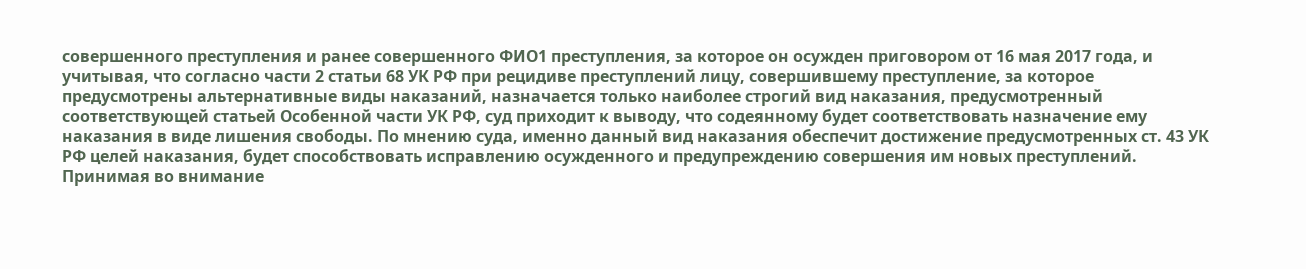совершенного преступления и ранее совершенного ФИО1 преступления, за которое он осужден приговором от 16 мая 2017 года, и учитывая, что согласно части 2 статьи 68 УК РФ при рецидиве преступлений лицу, совершившему преступление, за которое предусмотрены альтернативные виды наказаний, назначается только наиболее строгий вид наказания, предусмотренный соответствующей статьей Особенной части УК РФ, суд приходит к выводу, что содеянному будет соответствовать назначение ему наказания в виде лишения свободы. По мнению суда, именно данный вид наказания обеспечит достижение предусмотренных ст. 43 УК РФ целей наказания, будет способствовать исправлению осужденного и предупреждению совершения им новых преступлений. Принимая во внимание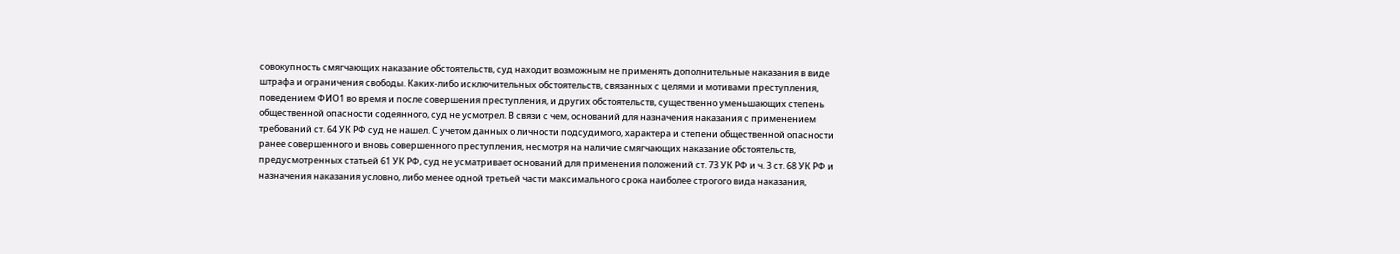совокупность смягчающих наказание обстоятельств, суд находит возможным не применять дополнительные наказания в виде штрафа и ограничения свободы. Каких-либо исключительных обстоятельств, связанных с целями и мотивами преступления, поведением ФИО1 во время и после совершения преступления, и других обстоятельств, существенно уменьшающих степень общественной опасности содеянного, суд не усмотрел. В связи с чем, оснований для назначения наказания с применением требований ст. 64 УК РФ суд не нашел. С учетом данных о личности подсудимого, характера и степени общественной опасности ранее совершенного и вновь совершенного преступления, несмотря на наличие смягчающих наказание обстоятельств, предусмотренных статьей 61 УК РФ, суд не усматривает оснований для применения положений ст. 73 УК РФ и ч. 3 ст. 68 УК РФ и назначения наказания условно, либо менее одной третьей части максимального срока наиболее строгого вида наказания,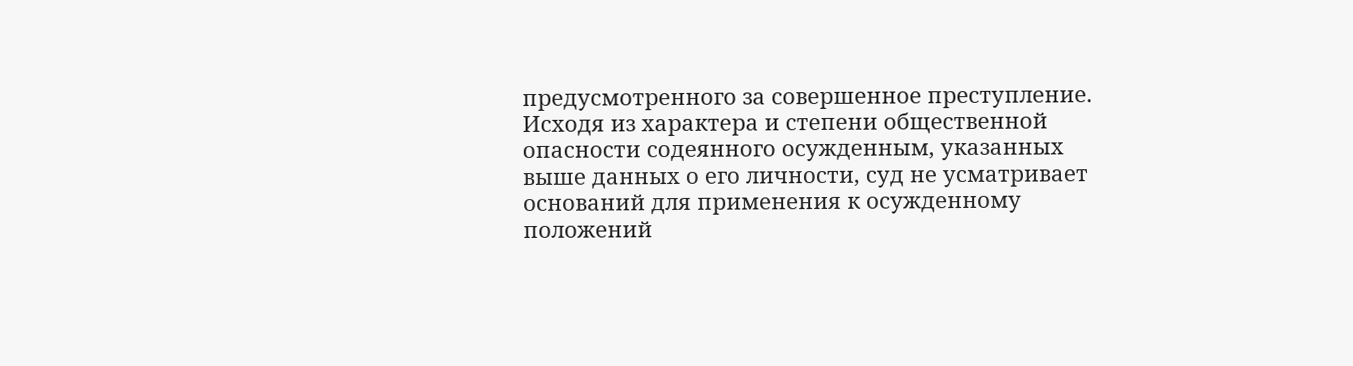предусмотренного за совершенное преступление. Исходя из характера и степени общественной опасности содеянного осужденным, указанных выше данных о его личности, суд не усматривает оснований для применения к осужденному положений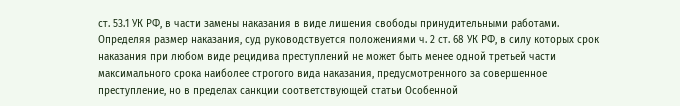ст. 53.1 УК РФ, в части замены наказания в виде лишения свободы принудительными работами. Определяя размер наказания, суд руководствуется положениями ч. 2 ст. 68 УК РФ, в силу которых срок наказания при любом виде рецидива преступлений не может быть менее одной третьей части максимального срока наиболее строгого вида наказания, предусмотренного за совершенное преступление, но в пределах санкции соответствующей статьи Особенной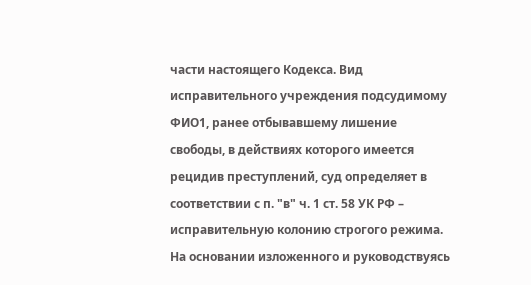части настоящего Кодекса. Вид исправительного учреждения подсудимому ФИО1, ранее отбывавшему лишение свободы, в действиях которого имеется рецидив преступлений, суд определяет в соответствии с п. "в" ч. 1 ст. 58 УК РФ – исправительную колонию строгого режима. На основании изложенного и руководствуясь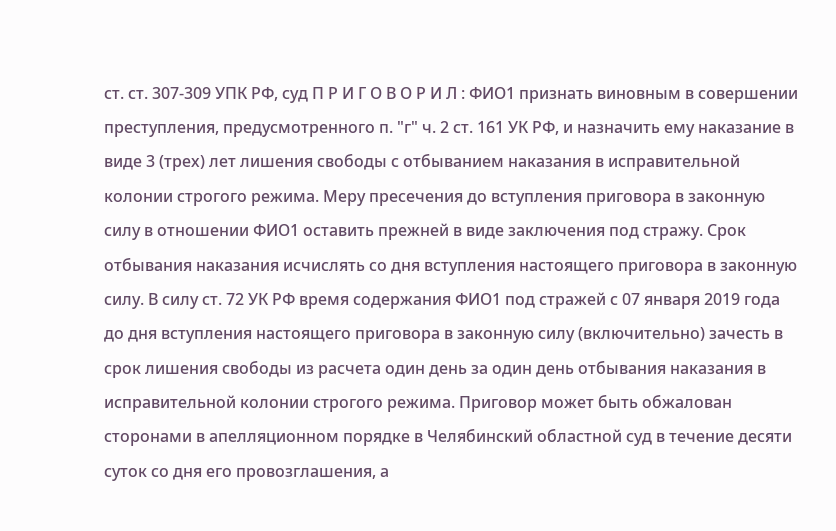ст. ст. 307-309 УПК РФ, суд П Р И Г О В О Р И Л : ФИО1 признать виновным в совершении преступления, предусмотренного п. "г" ч. 2 ст. 161 УК РФ, и назначить ему наказание в виде 3 (трех) лет лишения свободы с отбыванием наказания в исправительной колонии строгого режима. Меру пресечения до вступления приговора в законную силу в отношении ФИО1 оставить прежней в виде заключения под стражу. Срок отбывания наказания исчислять со дня вступления настоящего приговора в законную силу. В силу ст. 72 УК РФ время содержания ФИО1 под стражей с 07 января 2019 года до дня вступления настоящего приговора в законную силу (включительно) зачесть в срок лишения свободы из расчета один день за один день отбывания наказания в исправительной колонии строгого режима. Приговор может быть обжалован сторонами в апелляционном порядке в Челябинский областной суд в течение десяти суток со дня его провозглашения, а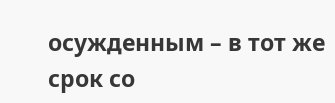осужденным – в тот же срок со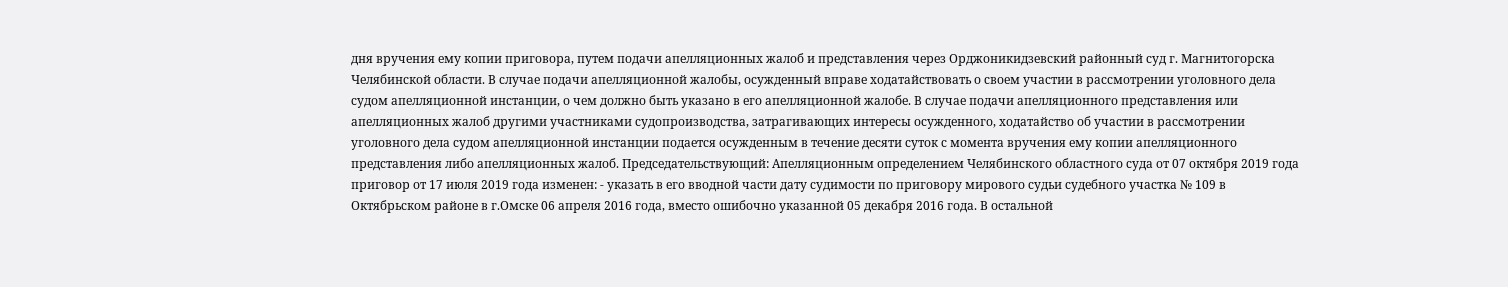дня вручения ему копии приговора, путем подачи апелляционных жалоб и представления через Орджоникидзевский районный суд г. Магнитогорска Челябинской области. В случае подачи апелляционной жалобы, осужденный вправе ходатайствовать о своем участии в рассмотрении уголовного дела судом апелляционной инстанции, о чем должно быть указано в его апелляционной жалобе. В случае подачи апелляционного представления или апелляционных жалоб другими участниками судопроизводства, затрагивающих интересы осужденного, ходатайство об участии в рассмотрении уголовного дела судом апелляционной инстанции подается осужденным в течение десяти суток с момента вручения ему копии апелляционного представления либо апелляционных жалоб. Председательствующий: Апелляционным определением Челябинского областного суда от 07 октября 2019 года приговор от 17 июля 2019 года изменен: - указать в его вводной части дату судимости по приговору мирового судьи судебного участка № 109 в Октябрьском районе в г.Омске 06 апреля 2016 года, вместо ошибочно указанной 05 декабря 2016 года. В остальной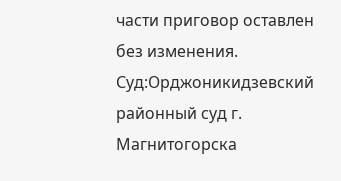части приговор оставлен без изменения. Суд:Орджоникидзевский районный суд г. Магнитогорска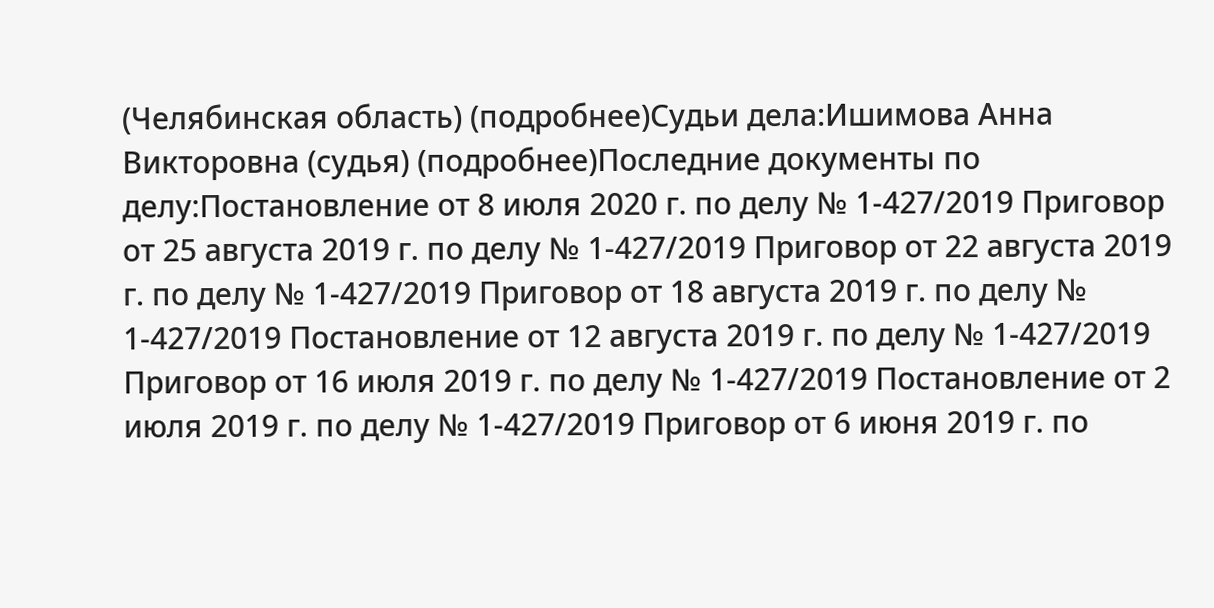(Челябинская область) (подробнее)Судьи дела:Ишимова Анна Викторовна (судья) (подробнее)Последние документы по делу:Постановление от 8 июля 2020 г. по делу № 1-427/2019 Приговор от 25 августа 2019 г. по делу № 1-427/2019 Приговор от 22 августа 2019 г. по делу № 1-427/2019 Приговор от 18 августа 2019 г. по делу № 1-427/2019 Постановление от 12 августа 2019 г. по делу № 1-427/2019 Приговор от 16 июля 2019 г. по делу № 1-427/2019 Постановление от 2 июля 2019 г. по делу № 1-427/2019 Приговор от 6 июня 2019 г. по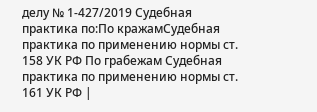делу № 1-427/2019 Судебная практика по:По кражамСудебная практика по применению нормы ст. 158 УК РФ По грабежам Судебная практика по применению нормы ст. 161 УК РФ |